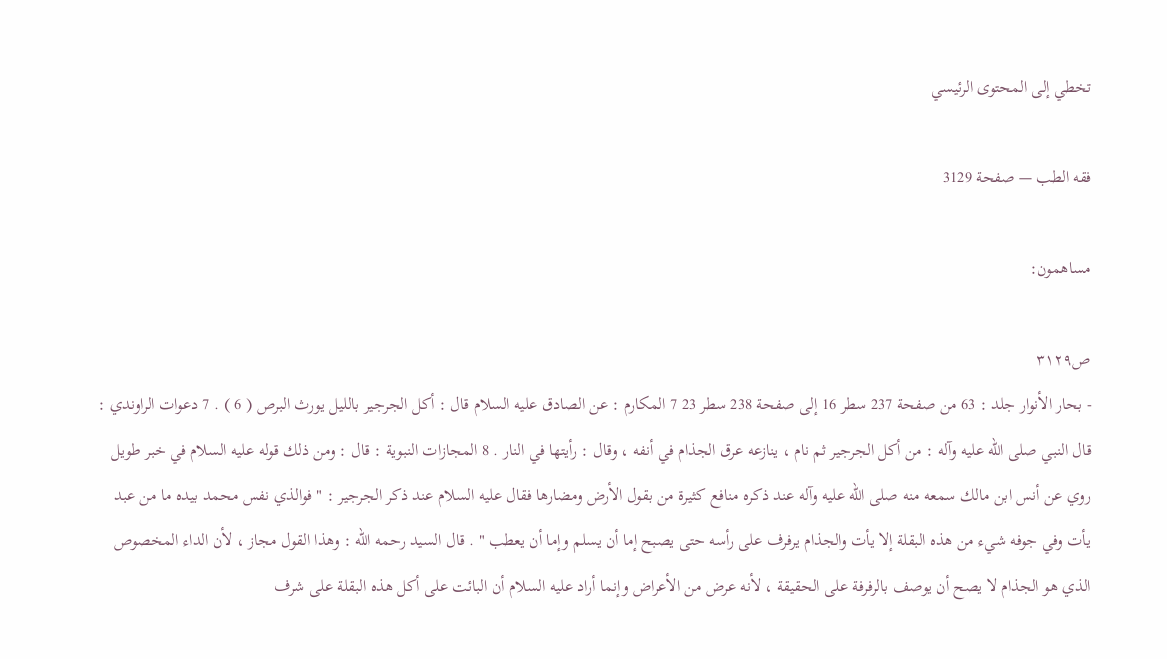تخطي إلى المحتوى الرئيسي

فقه الطب — صفحة 3129

مساهمون:

ص٣١٢٩
- بحار الأنوار جلد : 63 من صفحة 237 سطر 16 إلى صفحة 238 سطر 23 7 المكارم : عن الصادق عليه السلام قال : أكل الجرجير بالليل يورث البرص ( 6 ) . 7 دعوات الراوندي : قال النبي صلى الله عليه وآله : من أكل الجرجير ثم نام ، ينازعه عرق الجذام في أنفه ، وقال : رأيتها في النار . 8 المجازات النبوية : قال : ومن ذلك قوله عليه السلام في خبر طويل روي عن أنس ابن مالك سمعه منه صلى الله عليه وآله عند ذكره منافع كثيرة من بقول الأرض ومضارها فقال عليه السلام عند ذكر الجرجير : " فوالذي نفس محمد بيده ما من عبد يأت وفي جوفه شيء من هذه البقلة إلا يأت والجذام يرفرف على رأسه حتى يصبح إما أن يسلم وإما أن يعطب " . قال السيد رحمه الله : وهذا القول مجاز ، لأن الداء المخصوص الذي هو الجذام لا يصح أن يوصف بالرفرفة على الحقيقة ، لأنه عرض من الأعراض وإنما أراد عليه السلام أن البائت على أكل هذه البقلة على شرف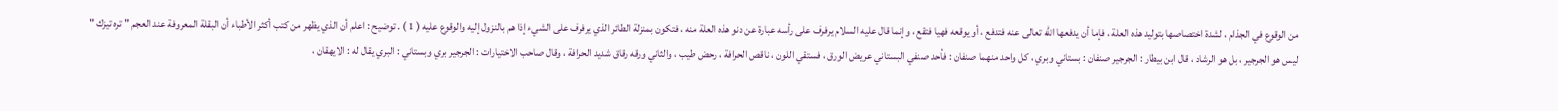من الوقوع في الجذام ، لشدة اختصاصها بتوليد هذه العلة ، فإما أن يدفعها الله تعالى عنه فتدفع ، أو يوقعه فهيا فتقع ، وإنما قال عليه السلام يرفرف على رأسه عبارة عن دنو هذه العلة منه ، فتكون بمنزلة الطائر الذي يرفرف على الشيء إذا هم بالنزول إليه والوقوع عليه ( 1 ) . توضيح : اعلم أن الذي يظهر من كتب أكثر الأطباء أن البقلة المعروفة عند العجم " تره تيزك " ليس هو الجرجير ، بل هو الرشاد ، قال ابن بيطار : الجرجير صنفان : بستاني وبري ، كل واحد منهما صنفان : فأحد صنفي البستاني عريض الورق ، فستقي اللون ، ناقص الحرافة ، رحض طيب ، والثاني ورقه رقاق شديد الحرافة ، وقال صاحب الاختيارات : الجرجير بري وبستاني : البري يقال له : الايهقان ،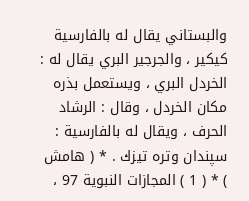والبستاني يقال له بالفارسية كيكير ، والجرجير البري يقال له : الخردل البري ، ويستعمل بذره مكان الخردل ، وقال : الرشاد الحرف ، ويقال له بالفارسية : سپندان وتره تيزك . * ( هامش ) * ( 1 ) المجازات النبوية 97 ،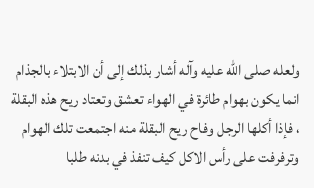ولعله صلى الله عليه وآله أشار بذلك إلى أن الابتلاء بالجذام انما يكون بهوام طائرة في الهواء تعشق وتعتاد ريح هذه البقلة ، فإذا أكلها الرجل وفاح ريح البقلة منه اجتمعت تلك الهوام وترفرفت على رأس الاكل كيف تنفذ في بدنه طلبا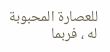للعصارة المحبوبة له ، فربما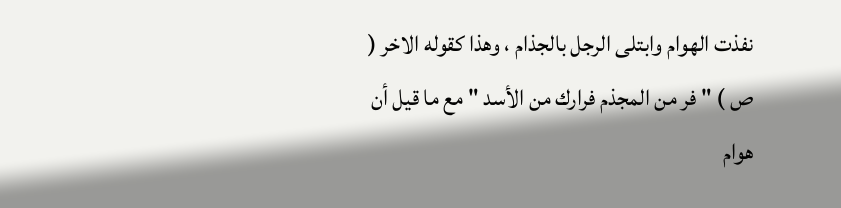نفذت الهوام وابتلى الرجل بالجذام ، وهذا كقوله الاخر ( ص ) " فر من المجذم فرارك من الأسد " مع ما قيل أن هوام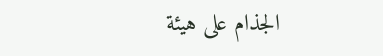الجذام على هيئة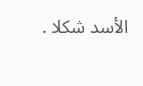الأسد شكلا .